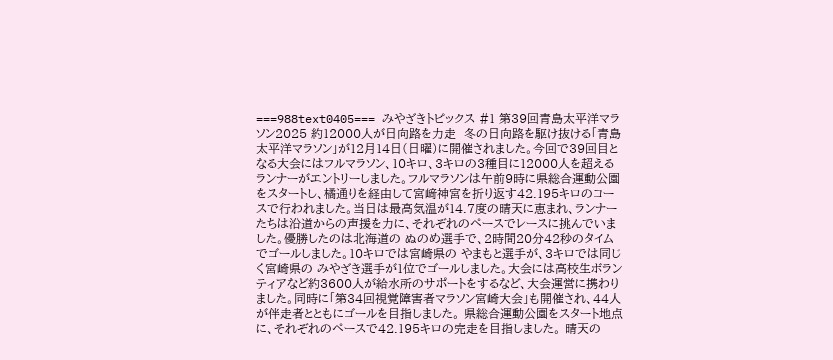===988text0405=== みやざきトピックス #1 第39回青島太平洋マラソン2025 約12000人が日向路を力走  冬の日向路を駆け抜ける「青島太平洋マラソン」が12月14日(日曜)に開催されました。今回で39回目となる大会にはフルマラソン、10キロ、3キロの3種目に12000人を超えるランナーがエントリーしました。フルマラソンは午前9時に県総合運動公園をスタートし、橘通りを経由して宮﨑神宮を折り返す42.195キロのコースで行われました。当日は最高気温が14.7度の晴天に恵まれ、ランナーたちは沿道からの声援を力に、それぞれのペースでレースに挑んでいました。優勝したのは北海道の ぬのめ選手で、2時間20分42秒のタイムでゴールしました。10キロでは宮崎県の やまもと選手が、3キロでは同じく宮崎県の みやざき選手が1位でゴールしました。大会には高校生ボランティアなど約3600人が給水所のサポートをするなど、大会運営に携わりました。同時に「第34回視覚障害者マラソン宮崎大会」も開催され、44人が伴走者とともにゴールを目指しました。 県総合運動公園をスタート地点に、それぞれのペースで42.195キロの完走を目指しました。 晴天の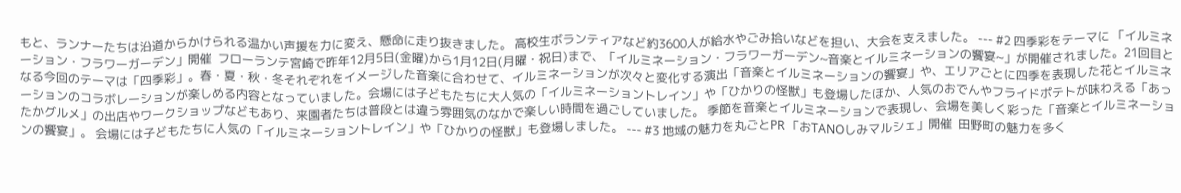もと、ランナーたちは沿道からかけられる温かい声援を力に変え、懸命に走り抜きました。 高校生ボランティアなど約3600人が給水やごみ拾いなどを担い、大会を支えました。 --- #2 四季彩をテーマに 「イルミネーション・フラワーガーデン」開催  フローランテ宮崎で昨年12月5日(金曜)から1月12日(月曜・祝日)まで、「イルミネーション・フラワーガーデン~音楽とイルミネーションの饗宴~」が開催されました。21回目となる今回のテーマは「四季彩」。春・夏・秋・冬それぞれをイメージした音楽に合わせて、イルミネーションが次々と変化する演出「音楽とイルミネーションの饗宴」や、エリアごとに四季を表現した花とイルミネーションのコラボレーションが楽しめる内容となっていました。会場には子どもたちに大人気の「イルミネーショントレイン」や「ひかりの怪獣」も登場したほか、人気のおでんやフライドポテトが味わえる「あったかグルメ」の出店やワークショップなどもあり、来園者たちは普段とは違う雰囲気のなかで楽しい時間を過ごしていました。 季節を音楽とイルミネーションで表現し、会場を美しく彩った「音楽とイルミネーションの饗宴」。 会場には子どもたちに人気の「イルミネーショントレイン」や「ひかりの怪獣」も登場しました。 --- #3 地域の魅力を丸ごとPR 「おTANOしみマルシェ」開催  田野町の魅力を多く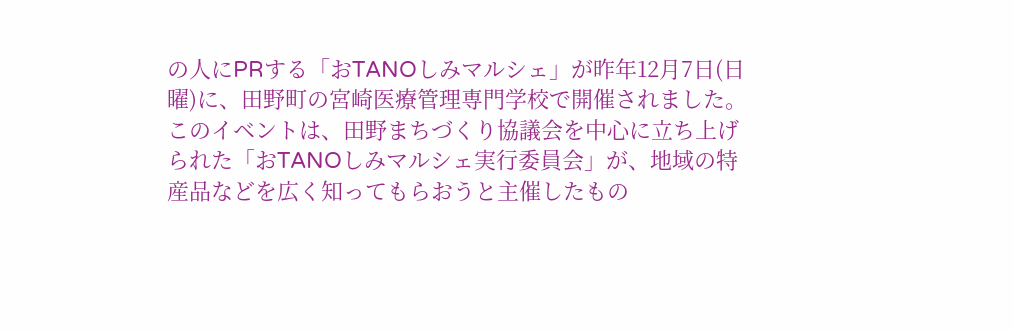の人にPRする「おTANOしみマルシェ」が昨年12月7日(日曜)に、田野町の宮崎医療管理専門学校で開催されました。このイベントは、田野まちづくり協議会を中心に立ち上げられた「おTANOしみマルシェ実行委員会」が、地域の特産品などを広く知ってもらおうと主催したもの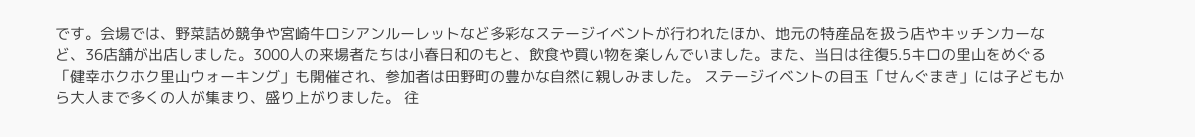です。会場では、野菜詰め競争や宮崎牛ロシアンルーレットなど多彩なステージイベントが行われたほか、地元の特産品を扱う店やキッチンカーなど、36店舗が出店しました。3000人の来場者たちは小春日和のもと、飲食や買い物を楽しんでいました。また、当日は往復5.5キロの里山をめぐる「健幸ホクホク里山ウォーキング」も開催され、参加者は田野町の豊かな自然に親しみました。 ステージイベントの目玉「せんぐまき」には子どもから大人まで多くの人が集まり、盛り上がりました。 往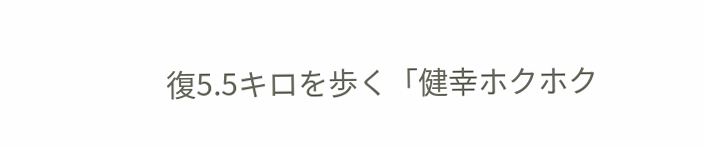復5.5キロを歩く「健幸ホクホク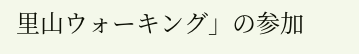里山ウォーキング」の参加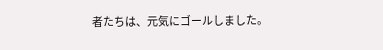者たちは、元気にゴールしました。